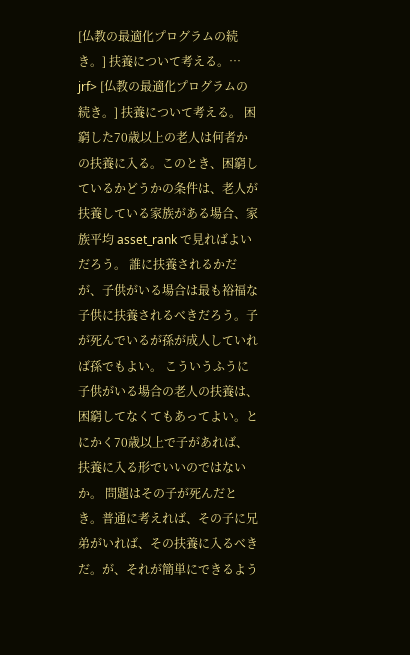[仏教の最適化プログラムの続き。] 扶養について考える。…
jrf> [仏教の最適化プログラムの続き。] 扶養について考える。 困窮した70歳以上の老人は何者かの扶養に入る。このとき、困窮しているかどうかの条件は、老人が扶養している家族がある場合、家族平均 asset_rank で見ればよいだろう。 誰に扶養されるかだが、子供がいる場合は最も裕福な子供に扶養されるべきだろう。子が死んでいるが孫が成人していれば孫でもよい。 こういうふうに子供がいる場合の老人の扶養は、困窮してなくてもあってよい。とにかく70歳以上で子があれば、扶養に入る形でいいのではないか。 問題はその子が死んだとき。普通に考えれば、その子に兄弟がいれば、その扶養に入るべきだ。が、それが簡単にできるよう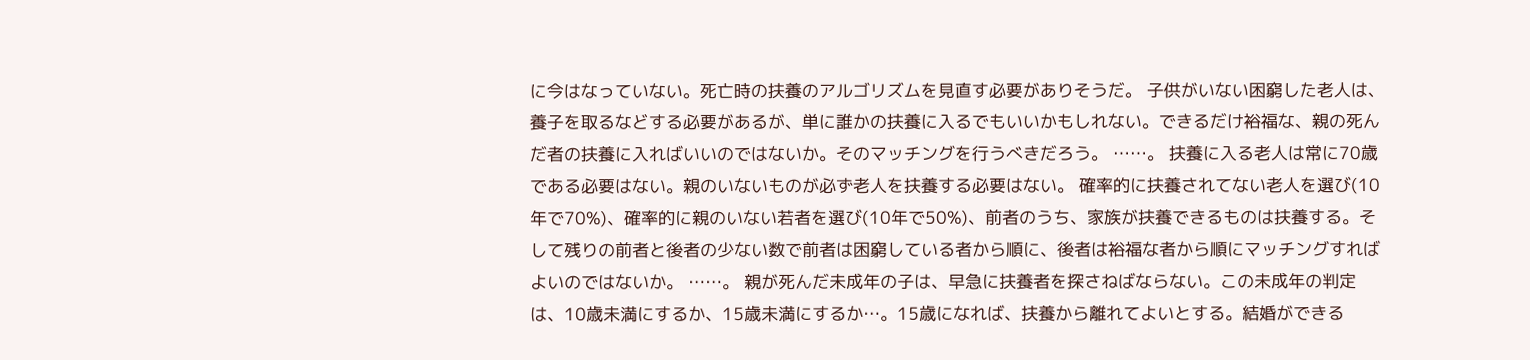に今はなっていない。死亡時の扶養のアルゴリズムを見直す必要がありそうだ。 子供がいない困窮した老人は、養子を取るなどする必要があるが、単に誰かの扶養に入るでもいいかもしれない。できるだけ裕福な、親の死んだ者の扶養に入ればいいのではないか。そのマッチングを行うべきだろう。 ……。 扶養に入る老人は常に70歳である必要はない。親のいないものが必ず老人を扶養する必要はない。 確率的に扶養されてない老人を選び(10年で70%)、確率的に親のいない若者を選び(10年で50%)、前者のうち、家族が扶養できるものは扶養する。そして残りの前者と後者の少ない数で前者は困窮している者から順に、後者は裕福な者から順にマッチングすればよいのではないか。 ……。 親が死んだ未成年の子は、早急に扶養者を探さねばならない。この未成年の判定は、10歳未満にするか、15歳未満にするか…。15歳になれば、扶養から離れてよいとする。結婚ができる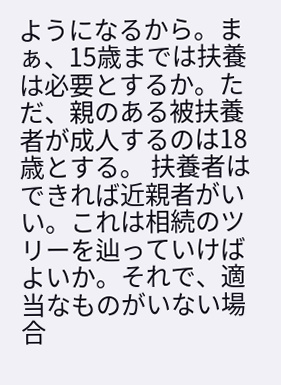ようになるから。まぁ、15歳までは扶養は必要とするか。ただ、親のある被扶養者が成人するのは18歳とする。 扶養者はできれば近親者がいい。これは相続のツリーを辿っていけばよいか。それで、適当なものがいない場合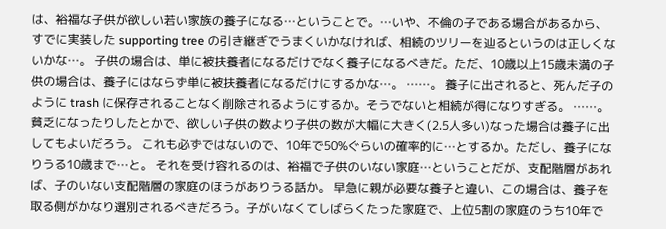は、裕福な子供が欲しい若い家族の養子になる…ということで。…いや、不倫の子である場合があるから、すでに実装した supporting tree の引き継ぎでうまくいかなければ、相続のツリーを辿るというのは正しくないかな…。 子供の場合は、単に被扶養者になるだけでなく養子になるべきだ。ただ、10歳以上15歳未満の子供の場合は、養子にはならず単に被扶養者になるだけにするかな…。 ……。 養子に出されると、死んだ子のように trash に保存されることなく削除されるようにするか。そうでないと相続が得になりすぎる。 ……。 貧乏になったりしたとかで、欲しい子供の数より子供の数が大幅に大きく(2.5人多い)なった場合は養子に出してもよいだろう。 これも必ずではないので、10年で50%ぐらいの確率的に…とするか。ただし、養子になりうる10歳まで…と。 それを受け容れるのは、裕福で子供のいない家庭…ということだが、支配階層があれば、子のいない支配階層の家庭のほうがありうる話か。 早急に親が必要な養子と違い、この場合は、養子を取る側がかなり選別されるべきだろう。子がいなくてしばらくたった家庭で、上位5割の家庭のうち10年で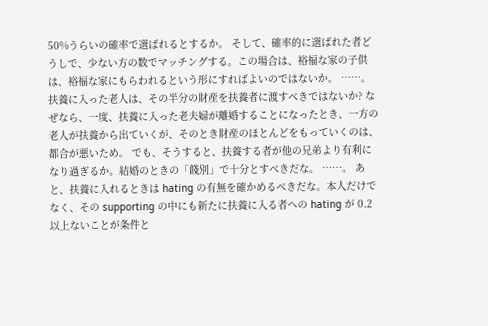50%うらいの確率で選ばれるとするか。 そして、確率的に選ばれた者どうしで、少ない方の数でマッチングする。この場合は、裕福な家の子供は、裕福な家にもらわれるという形にすればよいのではないか。 ……。 扶養に入った老人は、その半分の財産を扶養者に渡すべきではないか? なぜなら、一度、扶養に入った老夫婦が離婚することになったとき、一方の老人が扶養から出ていくが、そのとき財産のほとんどをもっていくのは、都合が悪いため。 でも、そうすると、扶養する者が他の兄弟より有利になり過ぎるか。結婚のときの「餞別」で十分とすべきだな。 ……。 あと、扶養に入れるときは hating の有無を確かめるべきだな。本人だけでなく、その supporting の中にも新たに扶養に入る者への hating が 0.2 以上ないことが条件と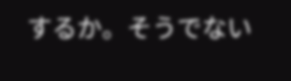するか。そうでない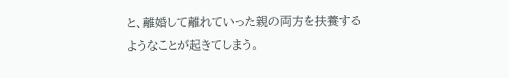と、離婚して離れていった親の両方を扶養するようなことが起きてしまう。